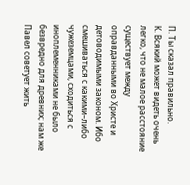П. Ты сказал правильно.
К. Всякий может видеть очень легко, что не малое расстояние существует между оправданными во Христе и детоводимыми законом. Ибо смешиваться с какими–либо чужеземцами, сходиться с иноплеменниками не было безвредно для древних; нам же Павел советует жить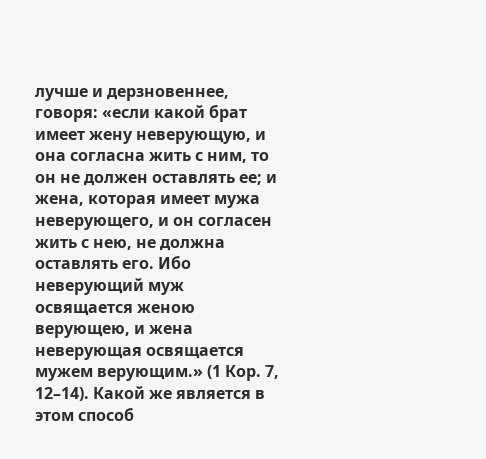лучше и дерзновеннее, говоря: «если какой брат имеет жену неверующую, и она согласна жить с ним, то он не должен оставлять ее; и жена, которая имеет мужа неверующего, и он согласен жить с нею, не должна оставлять его. Ибо неверующий муж освящается женою верующею, и жена неверующая освящается мужем верующим.» (1 Кор. 7, 12–14). Какой же является в этом способ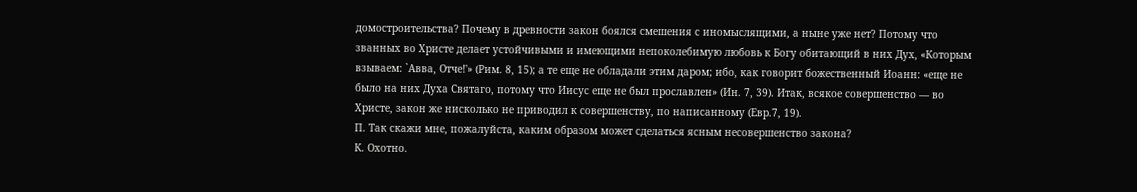домостроительства? Почему в древности закон боялся смешения с иномыслящими, а ныне уже нет? Потому что званных во Христе делает устойчивыми и имеющими непоколебимую любовь к Богу обитающий в них Дух, «Которым взываем: `Авва, Отче!'» (Рим. 8, 15); а те еще не обладали этим даром; ибо, как говорит божественный Иоанн: «еще не было на них Духа Святаго, потому что Иисус еще не был прославлен» (Ин. 7, 39). Итак, всякое совершенство — во Христе, закон же нисколько не приводил к совершенству, по написанному (Евр.7, 19).
П. Так скажи мне, пожалуйста, каким образом может сделаться ясным несовершенство закона?
К. Охотно.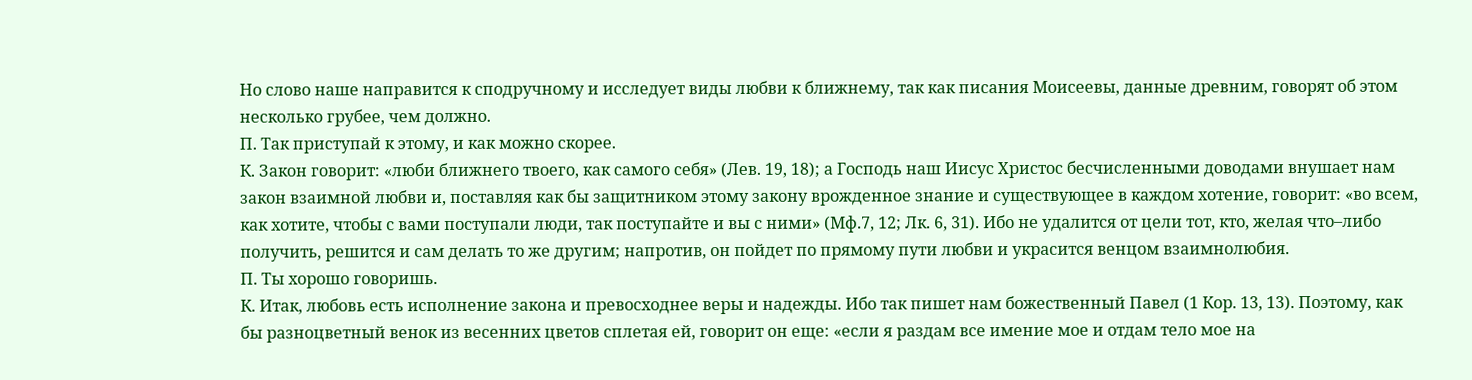Но слово наше направится к сподручному и исследует виды любви к ближнему, так как писания Моисеевы, данные древним, говорят об этом несколько грубее, чем должно.
П. Так приступай к этому, и как можно скорее.
К. Закон говорит: «люби ближнего твоего, как самого себя» (Лев. 19, 18); а Господь наш Иисус Христос бесчисленными доводами внушает нам закон взаимной любви и, поставляя как бы защитником этому закону врожденное знание и существующее в каждом хотение, говорит: «во всем, как хотите, чтобы с вами поступали люди, так поступайте и вы с ними» (Мф.7, 12; Лк. 6, 31). Ибо не удалится от цели тот, кто, желая что–либо получить, решится и сам делать то же другим; напротив, он пойдет по прямому пути любви и украсится венцом взаимнолюбия.
П. Ты хорошо говоришь.
К. Итак, любовь есть исполнение закона и превосходнее веры и надежды. Ибо так пишет нам божественный Павел (1 Кор. 13, 13). Поэтому, как бы разноцветный венок из весенних цветов сплетая ей, говорит он еще: «если я раздам все имение мое и отдам тело мое на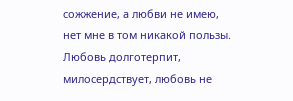сожжение, а любви не имею, нет мне в том никакой пользы. Любовь долготерпит, милосердствует, любовь не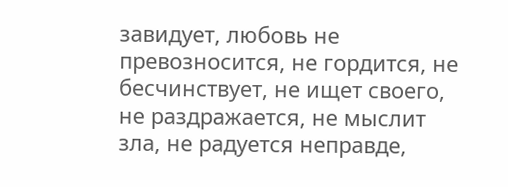завидует, любовь не превозносится, не гордится, не бесчинствует, не ищет своего, не раздражается, не мыслит зла, не радуется неправде,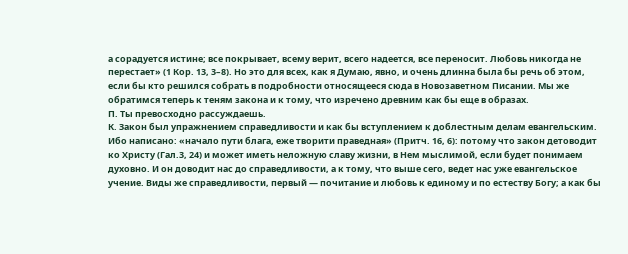а сорадуется истине; все покрывает, всему верит, всего надеется, все переносит. Любовь никогда не перестает» (1 Кор. 13, 3–8). Но это для всех, как я Думаю, явно, и очень длинна была бы речь об этом, если бы кто решился собрать в подробности относящееся сюда в Новозаветном Писании. Мы же обратимся теперь к теням закона и к тому, что изречено древним как бы еще в образах.
П. Ты превосходно рассуждаешь.
К. Закон был упражнением справедливости и как бы вступлением к доблестным делам евангельским. Ибо написано: «начало пути блага, еже творити праведная» (Притч. 16, 6): потому что закон детоводит ко Христу (Гал.3, 24) и может иметь неложную славу жизни, в Нем мыслимой, если будет понимаем духовно. И он доводит нас до справедливости, а к тому, что выше сего, ведет нас уже евангельское учение. Виды же справедливости, первый — почитание и любовь к единому и по естеству Богу; а как бы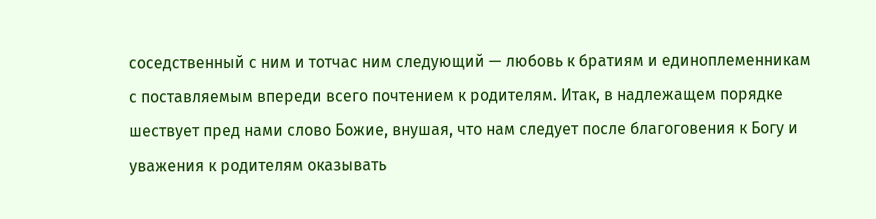соседственный с ним и тотчас ним следующий — любовь к братиям и единоплеменникам с поставляемым впереди всего почтением к родителям. Итак, в надлежащем порядке шествует пред нами слово Божие, внушая, что нам следует после благоговения к Богу и уважения к родителям оказывать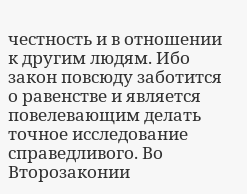честность и в отношении к другим людям. Ибо закон повсюду заботится о равенстве и является повелевающим делать точное исследование справедливого. Во Второзаконии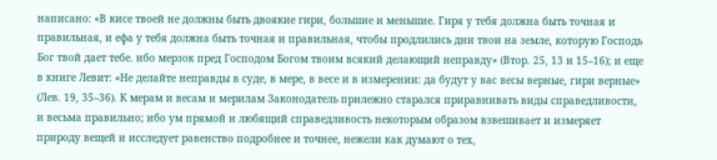написано: «В кисе твоей не должны быть двоякие гири, большие и меньшие. Гиря у тебя должна быть точная и правильная, и ефа у тебя должна быть точная и правильная, чтобы продлились дни твои на земле, которую Господь Бог твой дает тебе. ибо мерзок пред Господом Богом твоим всякий делающий неправду» (Втор. 25, 13 и 15–16); и еще в книге Левит: «Не делайте неправды в суде, в мере, в весе и в измерении: да будут у вас весы верные, гири верные» (Лев. 19, 35–36). К мерам и весам и мерилам Законодатель прилежно старался приравнивать виды справедливости, и весьма правильно; ибо ум прямой и любящий справедливость некоторым образом взвешивает и измеряет природу вещей и исследует равенство подробнее и точнее, нежели как думают о тех,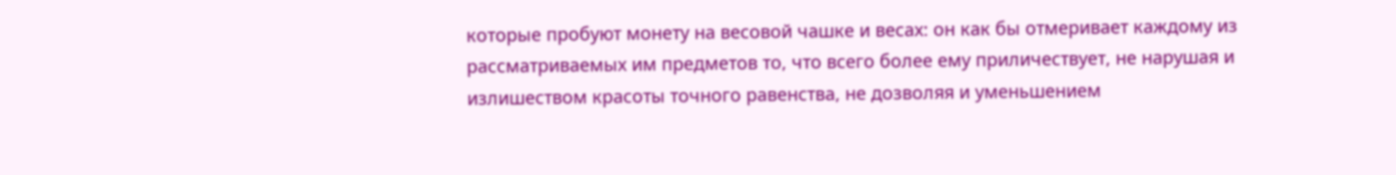которые пробуют монету на весовой чашке и весах: он как бы отмеривает каждому из рассматриваемых им предметов то, что всего более ему приличествует, не нарушая и излишеством красоты точного равенства, не дозволяя и уменьшением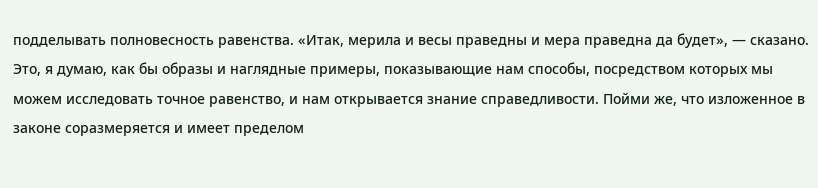подделывать полновесность равенства. «Итак, мерила и весы праведны и мера праведна да будет», — сказано. Это, я думаю, как бы образы и наглядные примеры, показывающие нам способы, посредством которых мы можем исследовать точное равенство, и нам открывается знание справедливости. Пойми же, что изложенное в законе соразмеряется и имеет пределом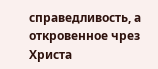справедливость, а откровенное чрез Христа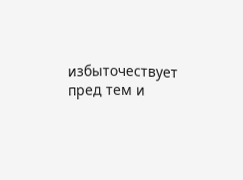избыточествует пред тем и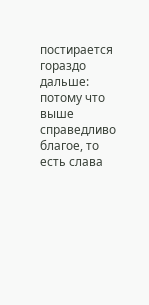постирается гораздо дальше: потому что выше справедливо благое, то есть слава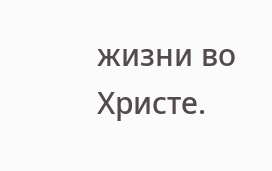жизни во Христе.